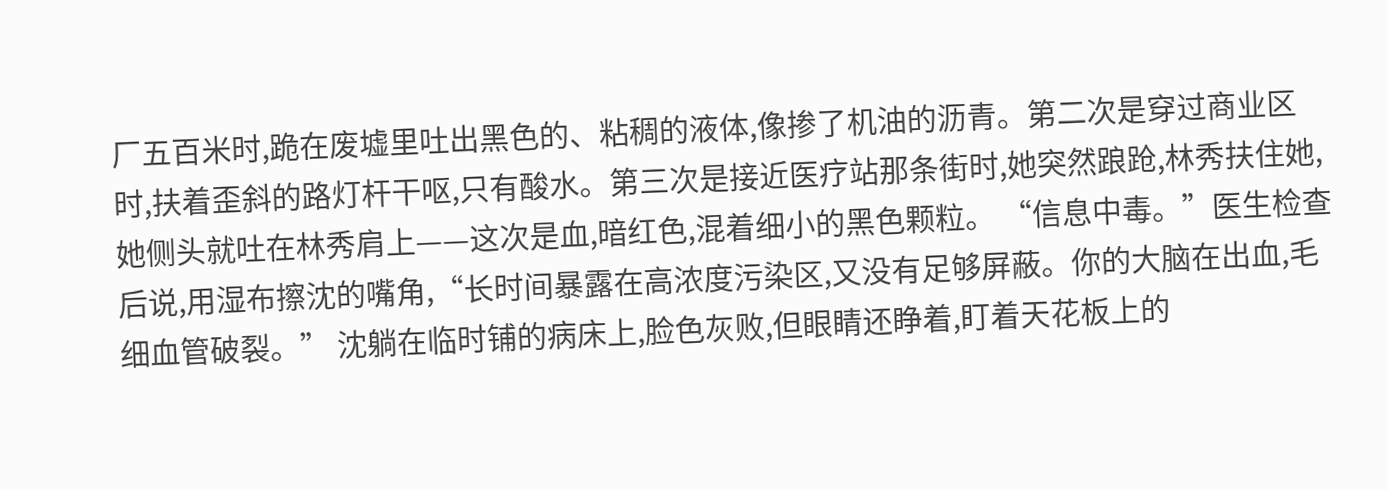厂五百米时,跪在废墟里吐出黑色的、粘稠的液体,像掺了机油的沥青。第二次是穿过商业区时,扶着歪斜的路灯杆干呕,只有酸水。第三次是接近医疗站那条街时,她突然踉跄,林秀扶住她,她侧头就吐在林秀肩上——这次是血,暗红色,混着细小的黑色颗粒。 “信息中毒。”医生检查后说,用湿布擦沈的嘴角,“长时间暴露在高浓度污染区,又没有足够屏蔽。你的大脑在出血,毛细血管破裂。” 沈躺在临时铺的病床上,脸色灰败,但眼睛还睁着,盯着天花板上的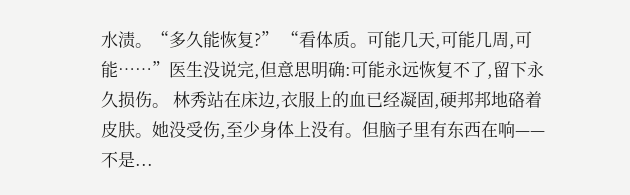水渍。“多久能恢复?” “看体质。可能几天,可能几周,可能……”医生没说完,但意思明确:可能永远恢复不了,留下永久损伤。 林秀站在床边,衣服上的血已经凝固,硬邦邦地硌着皮肤。她没受伤,至少身体上没有。但脑子里有东西在响——不是...